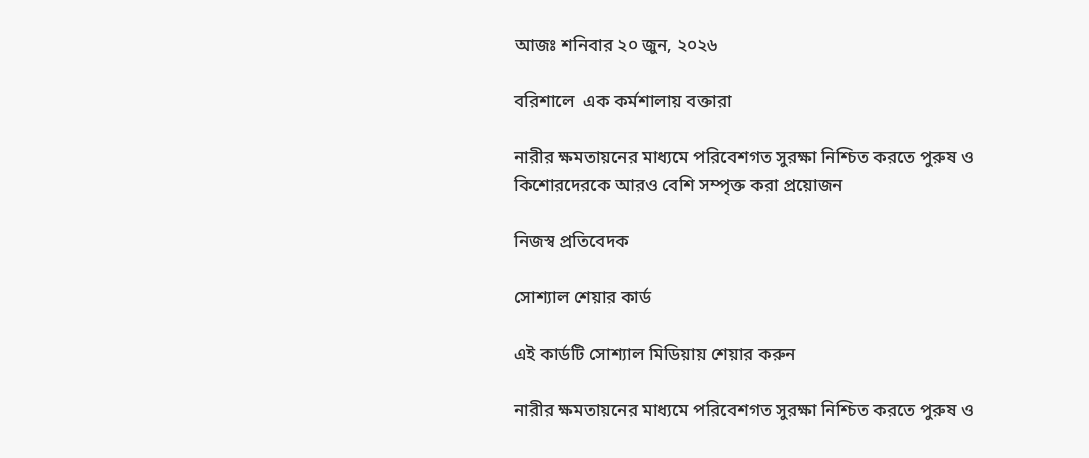আজঃ শনিবার ২০ জুন, ২০২৬

বরিশালে  এক কর্মশালায় বক্তারা

নারীর ক্ষমতায়নের মাধ্যমে পরিবেশগত সুরক্ষা নিশ্চিত করতে পুরুষ ও কিশোরদেরকে আরও বেশি সম্পৃক্ত করা প্রয়োজন

নিজস্ব প্রতিবেদক

সোশ্যাল শেয়ার কার্ড

এই কার্ডটি সোশ্যাল মিডিয়ায় শেয়ার করুন

নারীর ক্ষমতায়নের মাধ্যমে পরিবেশগত সুরক্ষা নিশ্চিত করতে পুরুষ ও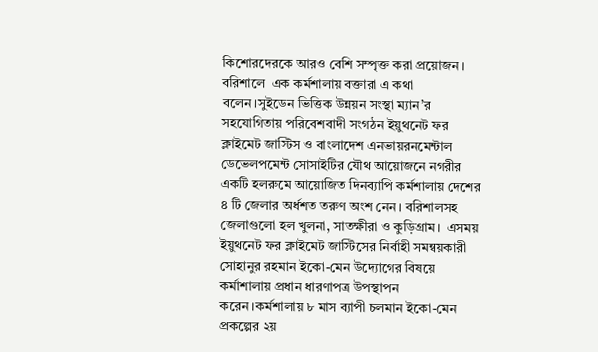কিশোরদেরকে আরও বেশি সম্পৃক্ত করা প্রয়োজন। বরিশালে  এক কর্মশালায় বক্তারা এ কথা বলেন।সুইডেন ভিত্তিক উন্নয়ন সংস্থা ম্যান’র সহযোগিতায় পরিবেশবাদী সংগঠন ইয়ুথনেট ফর ক্লাইমেট জাস্টিস ও বাংলাদেশ এনভায়রনমেন্টাল ডেভেলপমেন্ট সোসাইটির যৌথ আয়োজনে নগরীর একটি হলরুমে আয়োজিত দিনব্যাপি কর্মশালায় দেশের ৪ টি জেলার অর্ধশত তরুণ অংশ নেন। বরিশালসহ জেলাগুলো হল খুলনা, সাতক্ষীরা ও কুড়িগ্রাম।  এসময় ইয়ুথনেট ফর ক্লাইমেট জাস্টিসের নির্বাহী সমন্বয়কারী সোহানুর রহমান ইকো-মেন উদ্যোগের বিষয়ে কর্মাশালায় প্রধান ধারণাপত্র উপস্থাপন করেন।কর্মশালায় ৮ মাস ব্যাপী চলমান ইকো-মেন প্রকল্পের ২য়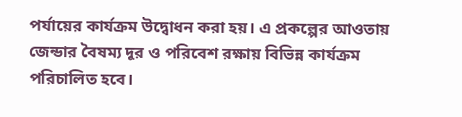পর্যায়ের কার্যক্রম উদ্বোধন করা হয়। এ প্রকল্পের আওতায় জেন্ডার বৈষম্য দূর ও পরিবেশ রক্ষায় বিভিন্ন কার্যক্রম পরিচালিত হবে।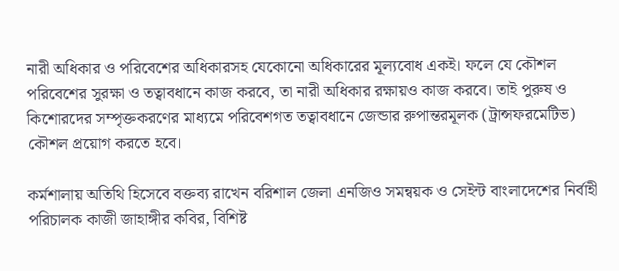নারী অধিকার ও পরিবেশের অধিকারসহ যেকোনো অধিকারের মূল্যবোধ একই। ফলে যে কৌশল পরিবেশের সুরক্ষা ও তত্বাবধানে কাজ করবে, তা নারী অধিকার রক্ষায়ও কাজ করবে। তাই পুরুষ ও কিশোরদের সম্পৃক্তকরণের মাধ্যমে পরিবেশগত তত্বাবধানে জেন্ডার রুপান্তরমূলক (ট্রান্সফরমেটিভ) কৌশল প্রয়োগ করতে হবে।

কর্মশালায় অতিথি হিসেবে বক্তব্য রাখেন বরিশাল জেলা এনজিও সমন্বয়ক ও সেইন্ট বাংলাদেশের নির্বাহী পরিচালক কাজী জাহাঙ্গীর কবির, বিশিষ্ট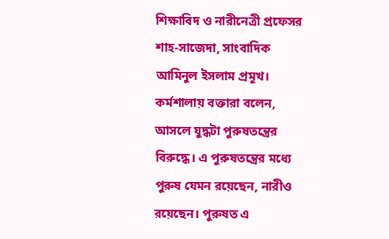শিক্ষাবিদ ও নারীনেত্রী প্রফেসর শাহ-সাজেদা, সাংবাদিক আমিনুল ইসলাম প্রমূখ। কর্মশালায় বক্তারা বলেন,  আসলে যুদ্ধটা পুরুষতন্ত্রের বিরুদ্ধে। এ পুরুষতন্ত্রের মধ্যে পুরুষ যেমন রয়েছেন, নারীও রয়েছেন। পুরুষত এ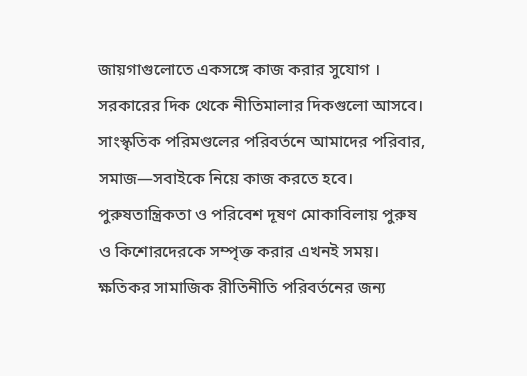জায়গাগুলোতে একসঙ্গে কাজ করার সুযোগ । সরকারের দিক থেকে নীতিমালার দিকগুলো আসবে। সাংস্কৃতিক পরিমণ্ডলের পরিবর্তনে আমাদের পরিবার, সমাজ—সবাইকে নিয়ে কাজ করতে হবে। পুরুষতান্ত্রিকতা ও পরিবেশ দূষণ মোকাবিলায় পুরুষ ও কিশোরদেরকে সম্পৃক্ত করার এখনই সময়। ক্ষতিকর সামাজিক রীতিনীতি পরিবর্তনের জন্য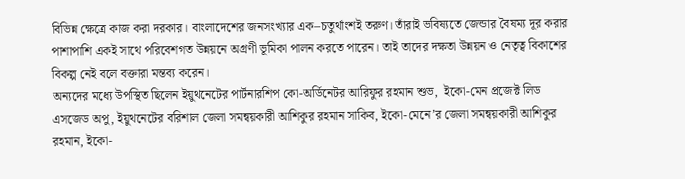বিভিন্ন ক্ষেত্রে কাজ করা দরকার। বাংলাদেশের জনসংখ্যার এক–চতুর্থাংশই তরুণ। তাঁরাই ভবিষ্যতে জেন্ডার বৈষম্য দূর করার পাশাপাশি একই সাথে পরিবেশগত উন্নয়নে অগ্রণী ভূমিকা পালন করতে পারেন। তাই তাদের দক্ষতা উন্নয়ন ও নেতৃত্ব বিকাশের বিকল্প নেই বলে বক্তারা মন্তব্য করেন।
অন্যদের মধ্যে উপস্থিত ছিলেন ইয়ুথনেটের পার্টনারশিপ কো-অর্ডিনেটর আরিফুর রহমান শুভ,  ইকো-মেন প্রজেক্ট লিড এসজেড অপু, ইয়ুথনেটের বরিশাল জেলা সমন্বয়কারী আশিকুর রহমান সাকিব, ইকো-মেনে’র জেলা সমন্বয়কারী আশিকুর রহমান, ইকো-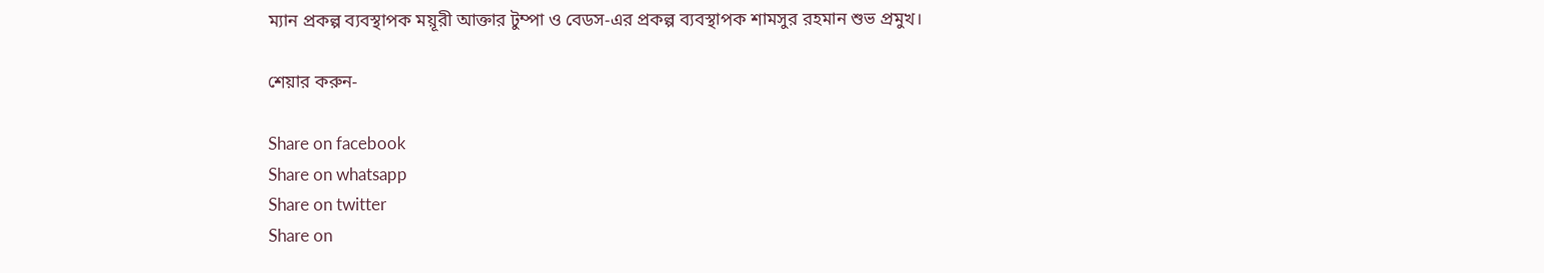ম্যান প্রকল্প ব্যবস্থাপক ময়ূরী আক্তার টুম্পা ও বেডস-এর প্রকল্প ব্যবস্থাপক শামসুর রহমান শুভ প্রমুখ।

শেয়ার করুন-

Share on facebook
Share on whatsapp
Share on twitter
Share on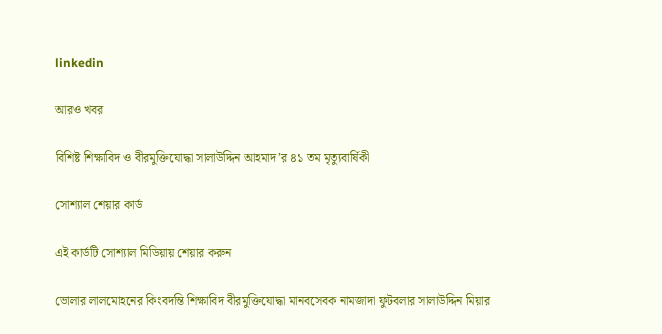linkedin

আরও খবর

বিশিষ্ট শিক্ষাবিদ ও বীরমুক্তিযোদ্ধা সালাউদ্দিন আহমাদ’র ৪১ তম মৃত্যুবার্ষিকী

সোশ্যাল শেয়ার কার্ড

এই কার্ডটি সোশ্যাল মিডিয়ায় শেয়ার করুন

ভোলার লালমোহনের কিংবদন্তি শিক্ষাবিদ বীরমুক্তিযোদ্ধা মানবসেবক নামজাদা ফুটবলার সালাউদ্দিন মিয়ার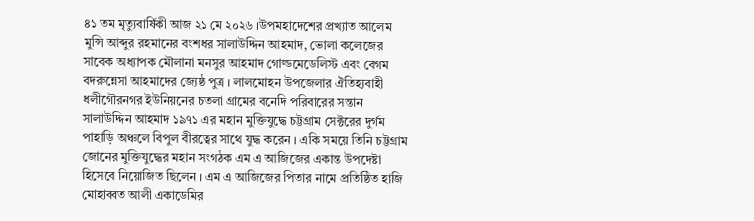৪১ তম মৃত্যুবার্ষিকী আজ ২১ মে ২০২৬ ।উপমহাদেশের প্রখ্যাত আলেম মুন্সি আব্দুর রহমানের বংশধর সালাউদ্দিন আহমাদ, ভোলা কলেজের সাবেক অধ্যাপক মৌলানা মনসুর আহমাদ গোল্ডমেডেলিস্ট এবং বেগম বদরুন্নেসা আহমাদের জ্যেষ্ঠ পুত্র । লালমোহন উপজেলার ঐতিহ্যবাহী ধলীগৌরনগর ইউনিয়নের চতলা গ্রামের বনেদি পরিবারের সন্তান সালাউদ্দিন আহমাদ ১৯৭১ এর মহান মুক্তিযুদ্ধে চট্টগ্রাম সেক্টরের দুর্গম পাহাড়ি অঞ্চলে বিপুল বীরত্বের সাথে যুদ্ধ করেন । একি সময়ে তিনি চট্টগ্রাম জোনের মুক্তিযুদ্ধের মহান সংগঠক এম এ আজিজের একান্ত উপদেষ্টা হিসেবে নিয়োজিত ছিলেন । এম এ আজিজের পিতার নামে প্রতিষ্ঠিত হাজি মোহাব্বত আলী একাডেমির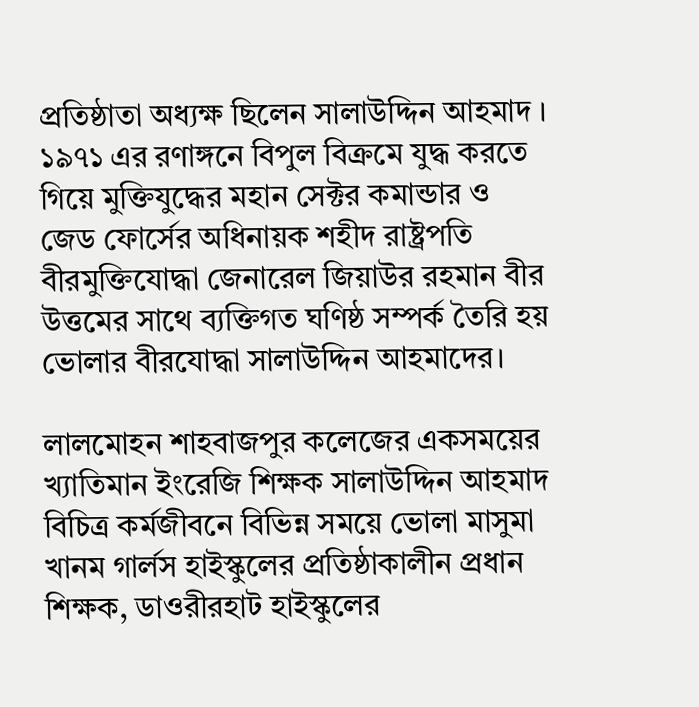প্রতিষ্ঠাতা অধ্যক্ষ ছিলেন সালাউদ্দিন আহমাদ । ১৯৭১ এর রণাঙ্গনে বিপুল বিক্রমে যুদ্ধ করতে গিয়ে মুক্তিযুদ্ধের মহান সেক্টর কমান্ডার ও জেড ফোর্সের অধিনায়ক শহীদ রাষ্ট্রপতি বীরমুক্তিযোদ্ধা জেনারেল জিয়াউর রহমান বীর উত্তমের সাথে ব্যক্তিগত ঘণিষ্ঠ সম্পর্ক তৈরি হয় ভোলার বীরযোদ্ধা সালাউদ্দিন আহমাদের।

লালমোহন শাহবাজপুর কলেজের একসময়ের খ্যাতিমান ইংরেজি শিক্ষক সালাউদ্দিন আহমাদ বিচিত্র কর্মজীবনে বিভিন্ন সময়ে ভোলা মাসুমা খানম গার্লস হাইস্কুলের প্রতিষ্ঠাকালীন প্রধান শিক্ষক, ডাওরীরহাট হাইস্কুলের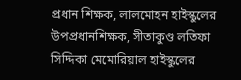প্রধান শিক্ষক, লালমোহন হাইস্কুলের উপপ্রধানশিক্ষক, সীতাকুণ্ড লতিফা সিদ্দিকা মেমোরিয়াল হাইস্কুলের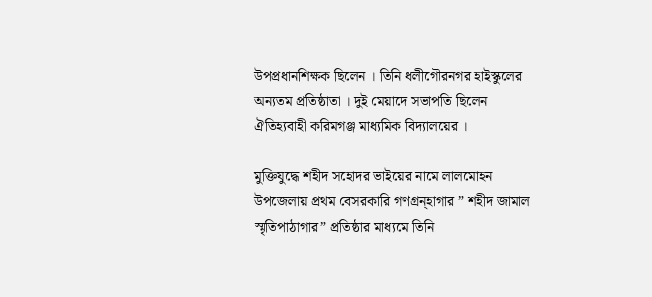উপপ্রধানশিক্ষক ছিলেন । তিনি ধলীগৌরনগর হাইস্কুলের অন্যতম প্রতিষ্ঠাতা । দুই মেয়াদে সভাপতি ছিলেন ঐতিহ্যবাহী করিমগঞ্জ মাধ্যমিক বিদ্যালয়ের ।

মুক্তিযুদ্ধে শহীদ সহোদর ভাইয়ের নামে লালমোহন উপজেলায় প্রথম বেসরকারি গণগ্রন্হাগার ” শহীদ জামাল স্মৃতিপাঠাগার” প্রতিষ্ঠার মাধ্যমে তিনি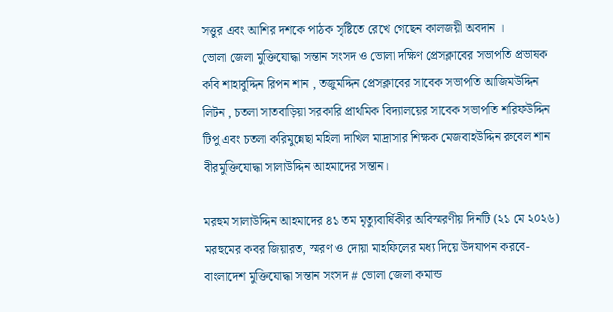সত্তুর এবং আশির দশকে পাঠক সৃষ্টিতে রেখে গেছেন কালজয়ী অবদান ।
ভোলা জেলা মুক্তিযোদ্ধা সন্তান সংসদ ও ভোলা দক্ষিণ প্রেসক্লাবের সভাপতি প্রভাষক কবি শাহাবুদ্দিন রিপন শান , তজুমদ্দিন প্রেসক্লাবের সাবেক সভাপতি আজিমউদ্দিন লিটন , চতলা সাতবাড়িয়া সরকারি প্রাথমিক বিদ্যালয়ের সাবেক সভাপতি শরিফউদ্দিন টিপু এবং চতলা করিমুন্নেছা মহিলা দাখিল মাদ্রাসার শিক্ষক মেজবাহউদ্দিন রুবেল শান বীরমুক্তিযোদ্ধা সালাউদ্দিন আহমাদের সন্তান।

মরহুম সালাউদ্দিন আহমাদের ৪১ তম মৃত্যুবার্ষিকীর অবিস্মরণীয় দিনটি (২১ মে ২০২৬) মরহুমের কবর জিয়ারত, স্মরণ ও দোয়া মাহফিলের মধ্য দিয়ে উদযাপন করবে- বাংলাদেশ মুক্তিযোদ্ধা সন্তান সংসদ # ভোলা জেলা কমান্ড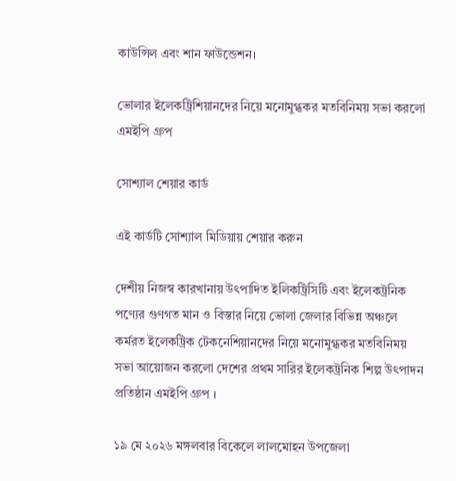কাউন্সিল এবং শান ফাউন্ডেশন।

ভোলার ইলেকট্রিশিয়ানদের নিয়ে মনোমুগ্ধকর মতবিনিময় সভা করলো এমইপি গ্রুপ

সোশ্যাল শেয়ার কার্ড

এই কার্ডটি সোশ্যাল মিডিয়ায় শেয়ার করুন

দেশীয় নিজস্ব কারখানায় উৎপাদিত ইলিকট্রিসিটি এবং ইলেকট্রনিক পণ্যের গুণগত মান ও বিস্তার নিয়ে ভোলা জেলার বিভিন্ন অঞ্চলে কর্মরত ইলেকট্রিক টেকনেশিয়ানদের নিয়ে মনোমুগ্ধকর মতবিনিময় সভা আয়োজন করলো দেশের প্রথম সারির ইলেকট্রনিক শিল্প উৎপাদন প্রতিষ্ঠান এমইপি গ্রুপ ।

১৯ মে ২০২৬ মঙ্গলবার বিকেলে লালমোহন উপজেলা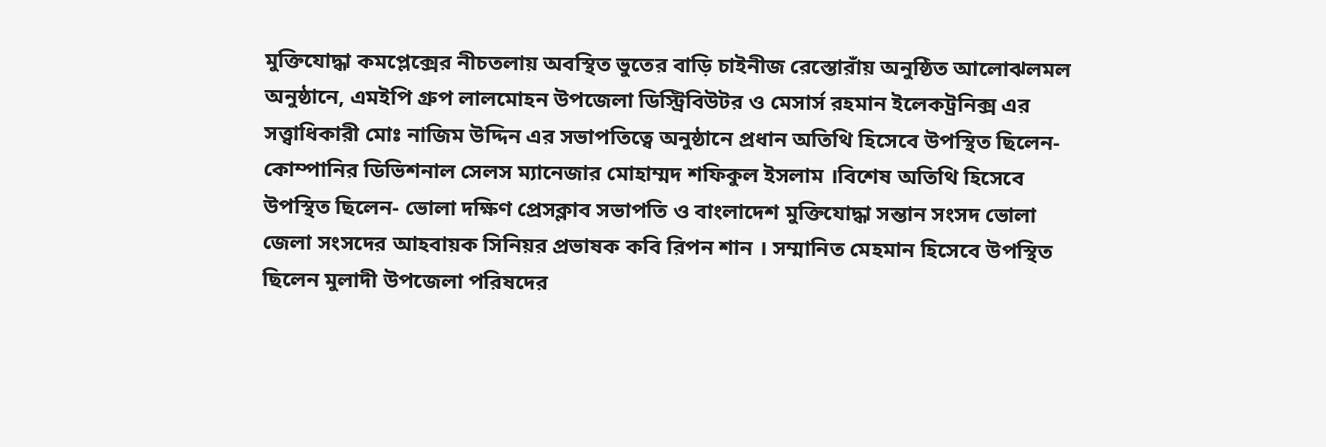মুক্তিযোদ্ধা কমপ্লেক্সের নীচতলায় অবস্থিত ভুতের বাড়ি চাইনীজ রেস্তোরাঁয় অনুষ্ঠিত আলোঝলমল অনুষ্ঠানে, এমইপি গ্রুপ লালমোহন উপজেলা ডিস্ট্রিবিউটর ও মেসার্স রহমান ইলেকট্রনিক্স এর সত্ত্বাধিকারী মোঃ নাজিম উদ্দিন এর সভাপতিত্বে অনুষ্ঠানে প্রধান অতিথি হিসেবে উপস্থিত ছিলেন- কোম্পানির ডিভিশনাল সেলস ম্যানেজার মোহাম্মদ শফিকুল ইসলাম ।বিশেষ অতিথি হিসেবে উপস্থিত ছিলেন- ভোলা দক্ষিণ প্রেসক্লাব সভাপতি ও বাংলাদেশ মুক্তিযোদ্ধা সন্তান সংসদ ভোলা জেলা সংসদের আহবায়ক সিনিয়র প্রভাষক কবি রিপন শান । সম্মানিত মেহমান হিসেবে উপস্থিত ছিলেন মুলাদী উপজেলা পরিষদের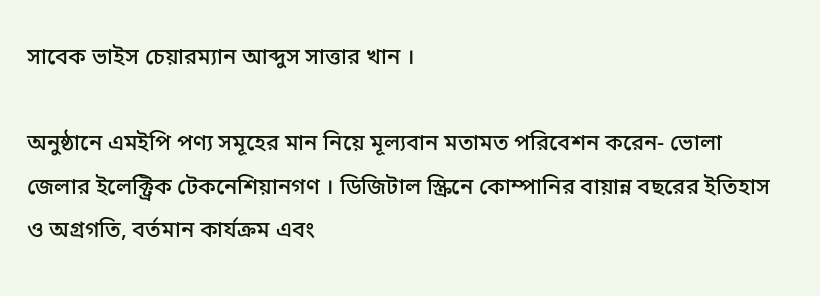সাবেক ভাইস চেয়ারম্যান আব্দুস সাত্তার খান ।

অনুষ্ঠানে এমইপি পণ্য সমূহের মান নিয়ে মূল্যবান মতামত পরিবেশন করেন- ভোলা জেলার ইলেক্ট্রিক টেকনেশিয়ানগণ । ডিজিটাল স্ক্রিনে কোম্পানির বায়ান্ন বছরের ইতিহাস ও অগ্রগতি, বর্তমান কার্যক্রম এবং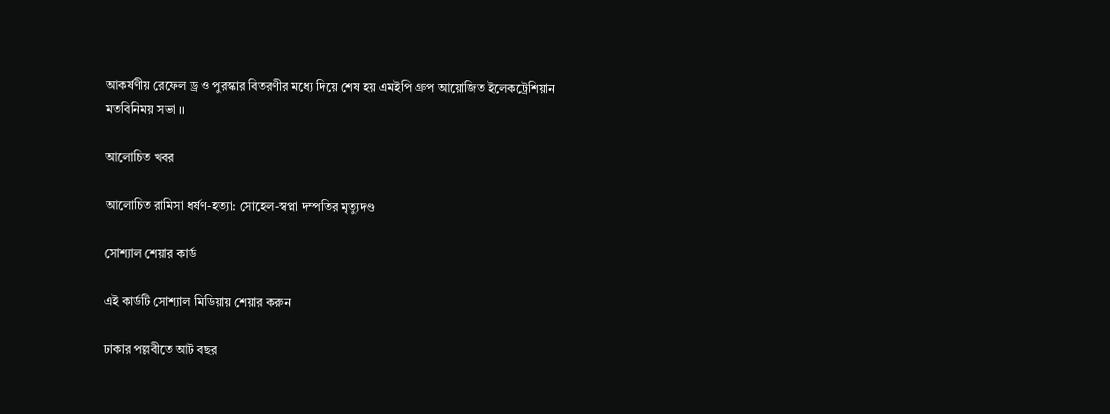আকর্ষণীয় রেফেল ড্র ও পুরস্কার বিতরণীর মধ্যে দিয়ে শেষ হয় এমইপি গ্রুপ আয়োজিত ইলেকট্রেশিয়ান মতবিনিময় সভা ।।

আলোচিত খবর

আলোচিত রামিসা ধর্ষণ-হত্যা: সোহেল-স্বপ্না দম্পতির মৃত্যুদণ্ড

সোশ্যাল শেয়ার কার্ড

এই কার্ডটি সোশ্যাল মিডিয়ায় শেয়ার করুন

ঢাকার পল্লবীতে আট বছর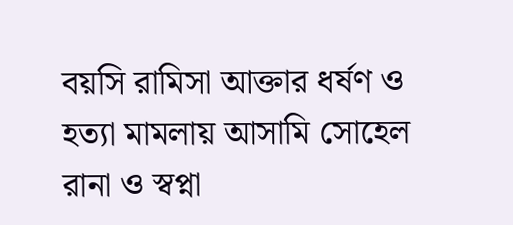বয়সি রামিসা আক্তার ধর্ষণ ও হত্যা মামলায় আসামি সোহেল রানা ও স্বপ্না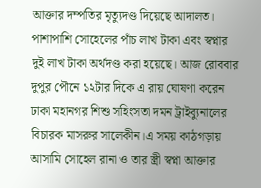আক্তার দম্পতির মৃত্যুদণ্ড দিয়েছে আদালত। পাশাপাশি সোহেলের পাঁচ লাখ টাকা এবং স্বপ্নার দুই লাখ টাকা অর্থদণ্ড করা হয়েছে। আজ রোববার দুপুর পৌনে ১২টার দিকে এ রায় ঘোষণা করেন ঢাকা মহানগর শিশু সহিংসতা দমন ট্রাইব্যুনালের বিচারক মাসরুর সালেকীন।এ সময় কাঠগড়ায় আসামি সোহেল রানা ও তার স্ত্রী স্বপ্না আক্তার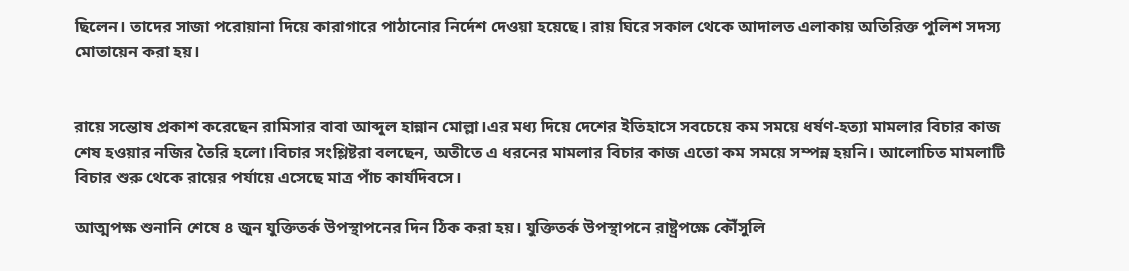ছিলেন। তাদের সাজা পরোয়ানা দিয়ে কারাগারে পাঠানোর নির্দেশ দেওয়া হয়েছে। রায় ঘিরে সকাল থেকে আদালত এলাকায় অতিরিক্ত পুলিশ সদস্য মোতায়েন করা হয়।


রায়ে সন্তোষ প্রকাশ করেছেন রামিসার বাবা আব্দুল হান্নান মোল্লা।এর মধ্য দিয়ে দেশের ইতিহাসে সবচেয়ে কম সময়ে ধর্ষণ-হত্যা মামলার বিচার কাজ শেষ হওয়ার নজির তৈরি হলো।বিচার সংশ্লিষ্টরা বলছেন, অতীতে এ ধরনের মামলার বিচার কাজ এতো কম সময়ে সম্পন্ন হয়নি। আলোচিত মামলাটি বিচার শুরু থেকে রায়ের পর্যায়ে এসেছে মাত্র পাঁচ কার্যদিবসে।

আত্মপক্ষ শুনানি শেষে ৪ জুন যুক্তিতর্ক উপস্থাপনের দিন ঠিক করা হয়। যুক্তিতর্ক উপস্থাপনে রাষ্ট্রপক্ষে কৌঁসুলি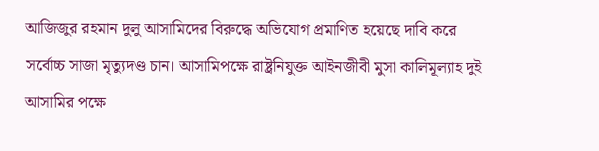আজিজুর রহমান দুলু আসামিদের বিরুদ্ধে অভিযোগ প্রমাণিত হয়েছে দাবি করে সর্বোচ্চ সাজা মৃত্যুদণ্ড চান। আসামিপক্ষে রাষ্ট্রনিযুক্ত আইনজীবী মুসা কালিমূল্যাহ দুই আসামির পক্ষে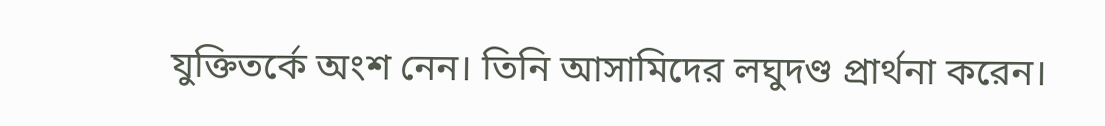যুক্তিতর্কে অংশ নেন। তিনি আসামিদের লঘুদণ্ড প্রার্থনা করেন।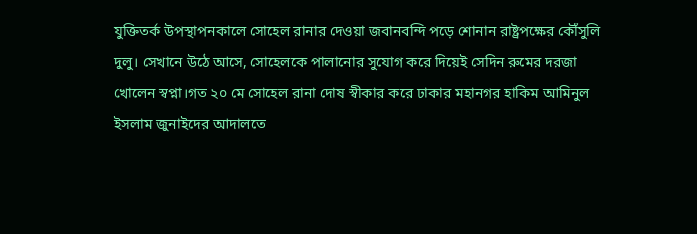যুক্তিতর্ক উপস্থাপনকালে সোহেল রানার দেওয়া জবানবন্দি পড়ে শোনান রাষ্ট্রপক্ষের কৌঁসুলি দুলু। সেখানে উঠে আসে, সোহেলকে পালানোর সুযোগ করে দিয়েই সেদিন রুমের দরজা খোলেন স্বপ্না।গত ২০ মে সোহেল রানা দোষ স্বীকার করে ঢাকার মহানগর হাকিম আমিনুল ইসলাম জুনাইদের আদালতে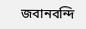জবানবন্দি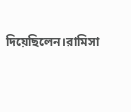দিয়েছিলেন।রামিসা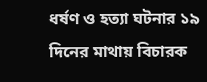ধর্ষণ ও হত্যা ঘটনার ১৯ দিনের মাথায় বিচারক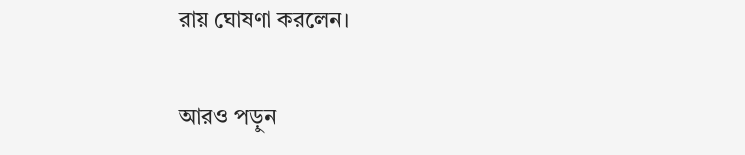রায় ঘোষণা করলেন।

আরও পড়ুন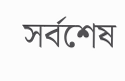সর্বশেষ